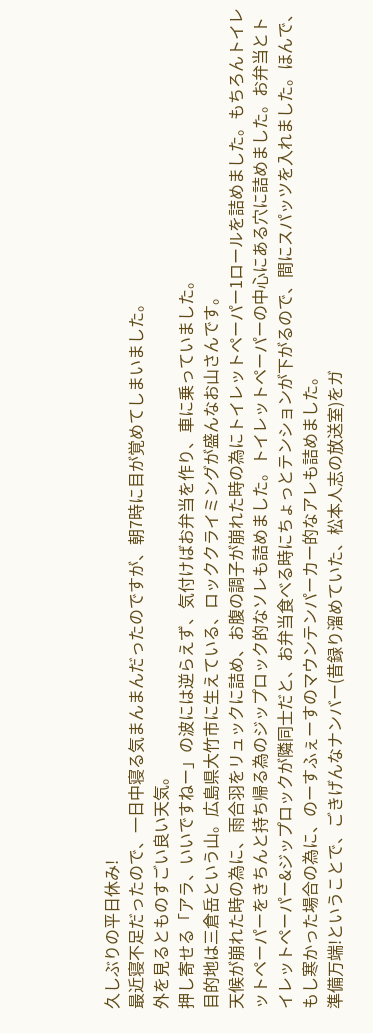久しぶりの平日休み!
最近寝不足だったので、一日中寝る気まんまんだったのですが、朝7時に目が覚めてしまいました。
外を見るとものすごい良い天気。
押し寄せる「アラ、いいですねー」の波には逆らえず、気付けばお弁当を作り、車に乗っていました。
目的地は三倉岳という山。広島県大竹市に生えている、ロッククライミングが盛んなお山さんです。
天候が崩れた時の為に、雨合羽をリュックに詰め、お腹の調子が崩れた時の為にトイレットペーパー1ロールを詰めました。もちろんトイレットペーパーをきちんと持ち帰る為のジップロック的なソレも詰めました。トイレットペーパーの中心にある穴に詰めました。お弁当とトイレットペーパー&ジップロックが隣同士だと、お弁当食べる時にちょっとテンションが下がるので、間にスパッツを入れました。ほんで、もし寒かった場合の為に、のーすふぇーすのマウンテンパーカー的なアレも詰めました。
準備万端!ということで、ごきげんなナンバー(昔録り溜めていた、松本人志の放送室)をガ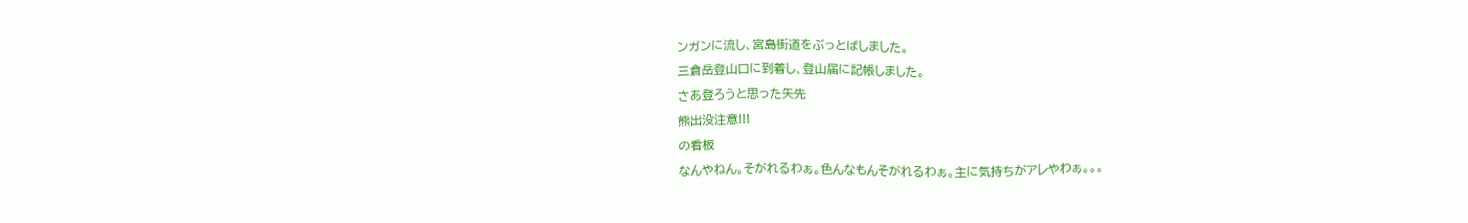ンガンに流し、宮島街道をぶっとばしました。
三倉岳登山口に到着し、登山届に記帳しました。
さあ登ろうと思った矢先
熊出没注意!!!
の看板
なんやねん。そがれるわぁ。色んなもんそがれるわぁ。主に気持ちがアレやわぁ。。。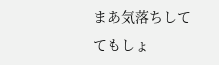まあ気落ちしててもしょ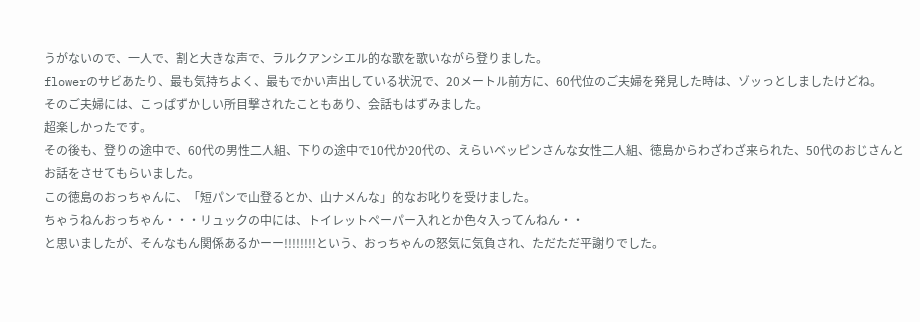うがないので、一人で、割と大きな声で、ラルクアンシエル的な歌を歌いながら登りました。
flowerのサビあたり、最も気持ちよく、最もでかい声出している状況で、20メートル前方に、60代位のご夫婦を発見した時は、ゾッっとしましたけどね。
そのご夫婦には、こっぱずかしい所目撃されたこともあり、会話もはずみました。
超楽しかったです。
その後も、登りの途中で、60代の男性二人組、下りの途中で10代か20代の、えらいベッピンさんな女性二人組、徳島からわざわざ来られた、50代のおじさんとお話をさせてもらいました。
この徳島のおっちゃんに、「短パンで山登るとか、山ナメんな」的なお叱りを受けました。
ちゃうねんおっちゃん・・・リュックの中には、トイレットペーパー入れとか色々入ってんねん・・
と思いましたが、そんなもん関係あるかーー!!!!!!!!という、おっちゃんの怒気に気負され、ただただ平謝りでした。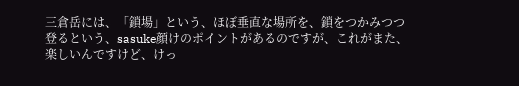三倉岳には、「鎖場」という、ほぼ垂直な場所を、鎖をつかみつつ登るという、sasuke顔けのポイントがあるのですが、これがまた、楽しいんですけど、けっ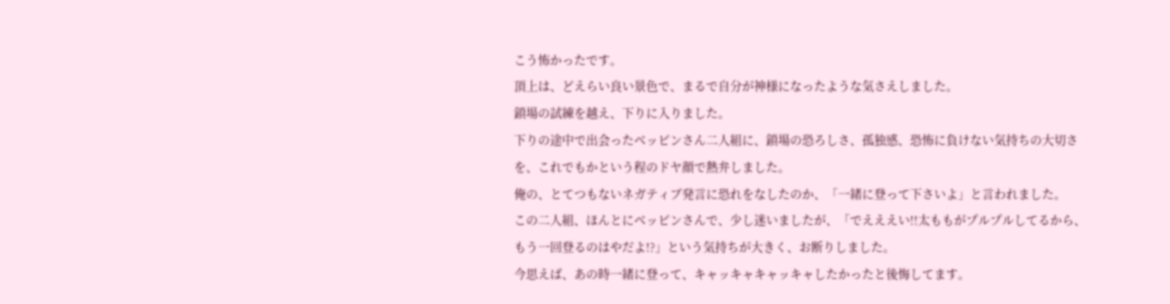こう怖かったです。
頂上は、どえらい良い景色で、まるで自分が神様になったような気さえしました。
鎖場の試練を越え、下りに入りました。
下りの途中で出会ったベッピンさん二人組に、鎖場の恐ろしさ、孤独感、恐怖に負けない気持ちの大切さを、これでもかという程のドヤ顔で熱弁しました。
俺の、とてつもないネガティブ発言に恐れをなしたのか、「一緒に登って下さいよ」と言われました。
この二人組、ほんとにベッピンさんで、少し迷いましたが、「でえええい!!太ももがプルプルしてるから、もう一回登るのはやだよ!?」という気持ちが大きく、お断りしました。
今思えば、あの時一緒に登って、キャッキャキャッキャしたかったと後悔してます。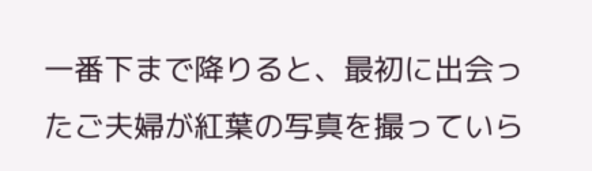一番下まで降りると、最初に出会ったご夫婦が紅葉の写真を撮っていら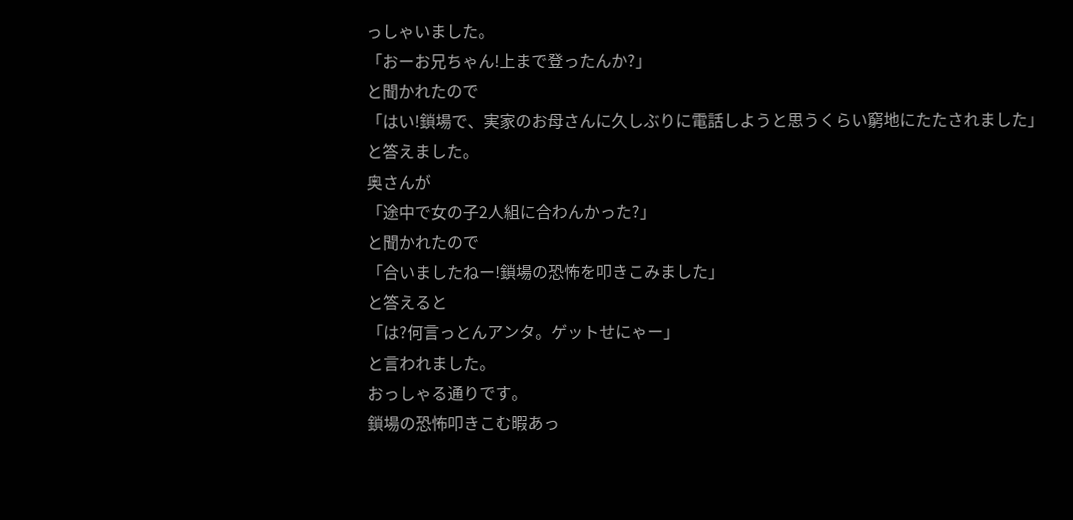っしゃいました。
「おーお兄ちゃん!上まで登ったんか?」
と聞かれたので
「はい!鎖場で、実家のお母さんに久しぶりに電話しようと思うくらい窮地にたたされました」
と答えました。
奥さんが
「途中で女の子2人組に合わんかった?」
と聞かれたので
「合いましたねー!鎖場の恐怖を叩きこみました」
と答えると
「は?何言っとんアンタ。ゲットせにゃー」
と言われました。
おっしゃる通りです。
鎖場の恐怖叩きこむ暇あっ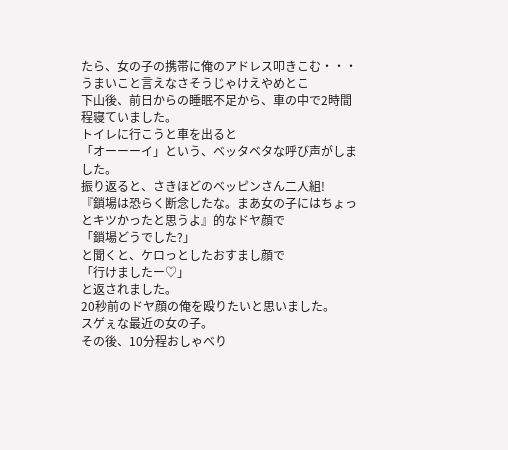たら、女の子の携帯に俺のアドレス叩きこむ・・・うまいこと言えなさそうじゃけえやめとこ
下山後、前日からの睡眠不足から、車の中で2時間程寝ていました。
トイレに行こうと車を出ると
「オーーーイ」という、ベッタベタな呼び声がしました。
振り返ると、さきほどのベッピンさん二人組!
『鎖場は恐らく断念したな。まあ女の子にはちょっとキツかったと思うよ』的なドヤ顔で
「鎖場どうでした?」
と聞くと、ケロっとしたおすまし顔で
「行けましたー♡」
と返されました。
20秒前のドヤ顔の俺を殴りたいと思いました。
スゲぇな最近の女の子。
その後、10分程おしゃべり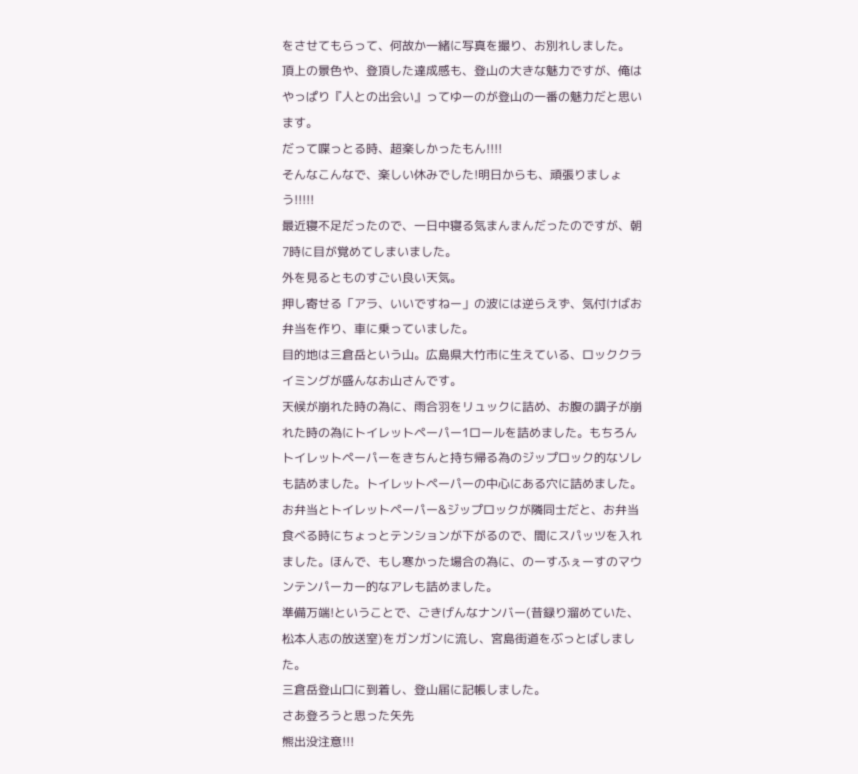をさせてもらって、何故か一緒に写真を撮り、お別れしました。
頂上の景色や、登頂した達成感も、登山の大きな魅力ですが、俺はやっぱり『人との出会い』ってゆーのが登山の一番の魅力だと思います。
だって喋っとる時、超楽しかったもん!!!!
そんなこんなで、楽しい休みでした!明日からも、頑張りましょう!!!!!
最近寝不足だったので、一日中寝る気まんまんだったのですが、朝7時に目が覚めてしまいました。
外を見るとものすごい良い天気。
押し寄せる「アラ、いいですねー」の波には逆らえず、気付けばお弁当を作り、車に乗っていました。
目的地は三倉岳という山。広島県大竹市に生えている、ロッククライミングが盛んなお山さんです。
天候が崩れた時の為に、雨合羽をリュックに詰め、お腹の調子が崩れた時の為にトイレットペーパー1ロールを詰めました。もちろんトイレットペーパーをきちんと持ち帰る為のジップロック的なソレも詰めました。トイレットペーパーの中心にある穴に詰めました。お弁当とトイレットペーパー&ジップロックが隣同士だと、お弁当食べる時にちょっとテンションが下がるので、間にスパッツを入れました。ほんで、もし寒かった場合の為に、のーすふぇーすのマウンテンパーカー的なアレも詰めました。
準備万端!ということで、ごきげんなナンバー(昔録り溜めていた、松本人志の放送室)をガンガンに流し、宮島街道をぶっとばしました。
三倉岳登山口に到着し、登山届に記帳しました。
さあ登ろうと思った矢先
熊出没注意!!!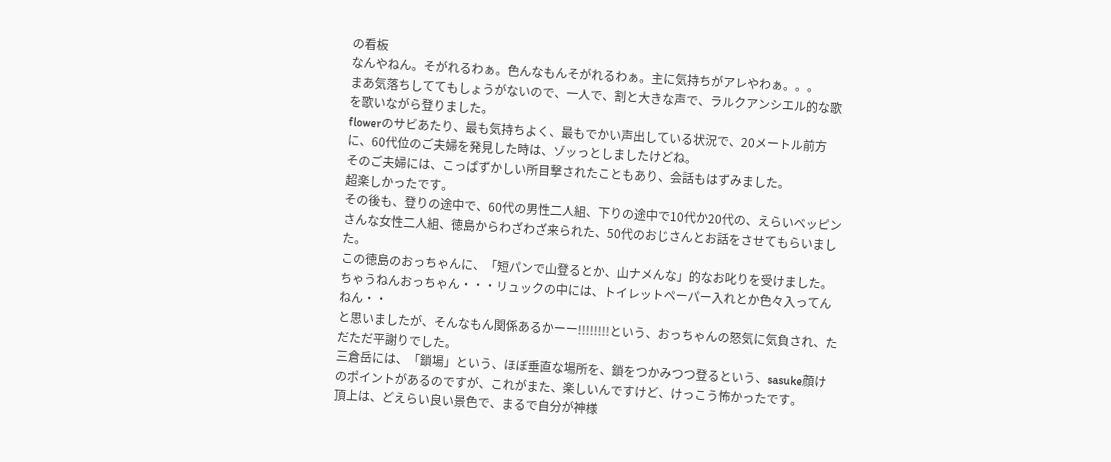の看板
なんやねん。そがれるわぁ。色んなもんそがれるわぁ。主に気持ちがアレやわぁ。。。
まあ気落ちしててもしょうがないので、一人で、割と大きな声で、ラルクアンシエル的な歌を歌いながら登りました。
flowerのサビあたり、最も気持ちよく、最もでかい声出している状況で、20メートル前方に、60代位のご夫婦を発見した時は、ゾッっとしましたけどね。
そのご夫婦には、こっぱずかしい所目撃されたこともあり、会話もはずみました。
超楽しかったです。
その後も、登りの途中で、60代の男性二人組、下りの途中で10代か20代の、えらいベッピンさんな女性二人組、徳島からわざわざ来られた、50代のおじさんとお話をさせてもらいました。
この徳島のおっちゃんに、「短パンで山登るとか、山ナメんな」的なお叱りを受けました。
ちゃうねんおっちゃん・・・リュックの中には、トイレットペーパー入れとか色々入ってんねん・・
と思いましたが、そんなもん関係あるかーー!!!!!!!!という、おっちゃんの怒気に気負され、ただただ平謝りでした。
三倉岳には、「鎖場」という、ほぼ垂直な場所を、鎖をつかみつつ登るという、sasuke顔けのポイントがあるのですが、これがまた、楽しいんですけど、けっこう怖かったです。
頂上は、どえらい良い景色で、まるで自分が神様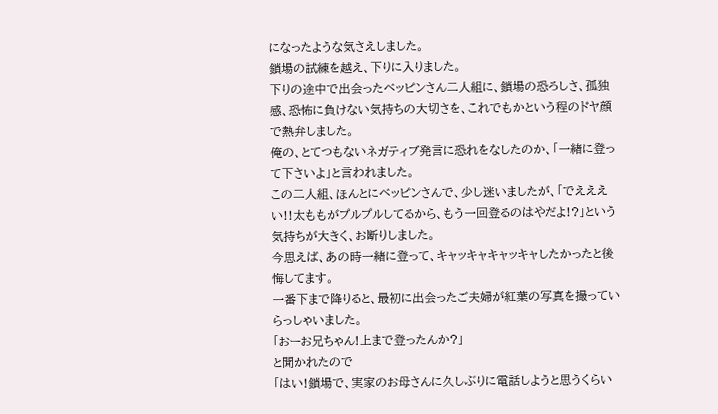になったような気さえしました。
鎖場の試練を越え、下りに入りました。
下りの途中で出会ったベッピンさん二人組に、鎖場の恐ろしさ、孤独感、恐怖に負けない気持ちの大切さを、これでもかという程のドヤ顔で熱弁しました。
俺の、とてつもないネガティブ発言に恐れをなしたのか、「一緒に登って下さいよ」と言われました。
この二人組、ほんとにベッピンさんで、少し迷いましたが、「でえええい!!太ももがプルプルしてるから、もう一回登るのはやだよ!?」という気持ちが大きく、お断りしました。
今思えば、あの時一緒に登って、キャッキャキャッキャしたかったと後悔してます。
一番下まで降りると、最初に出会ったご夫婦が紅葉の写真を撮っていらっしゃいました。
「おーお兄ちゃん!上まで登ったんか?」
と聞かれたので
「はい!鎖場で、実家のお母さんに久しぶりに電話しようと思うくらい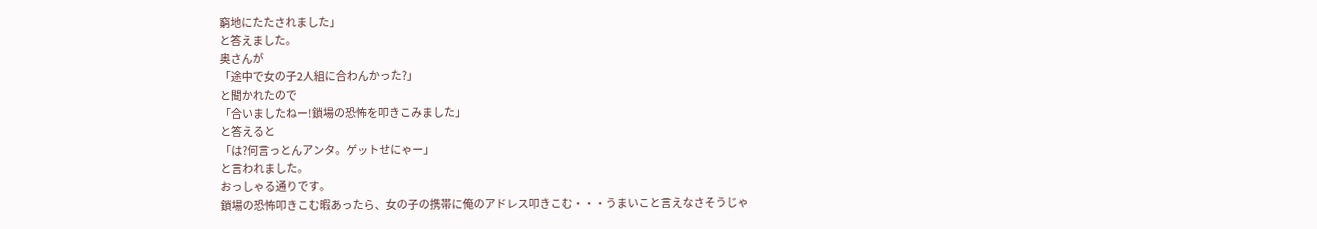窮地にたたされました」
と答えました。
奥さんが
「途中で女の子2人組に合わんかった?」
と聞かれたので
「合いましたねー!鎖場の恐怖を叩きこみました」
と答えると
「は?何言っとんアンタ。ゲットせにゃー」
と言われました。
おっしゃる通りです。
鎖場の恐怖叩きこむ暇あったら、女の子の携帯に俺のアドレス叩きこむ・・・うまいこと言えなさそうじゃ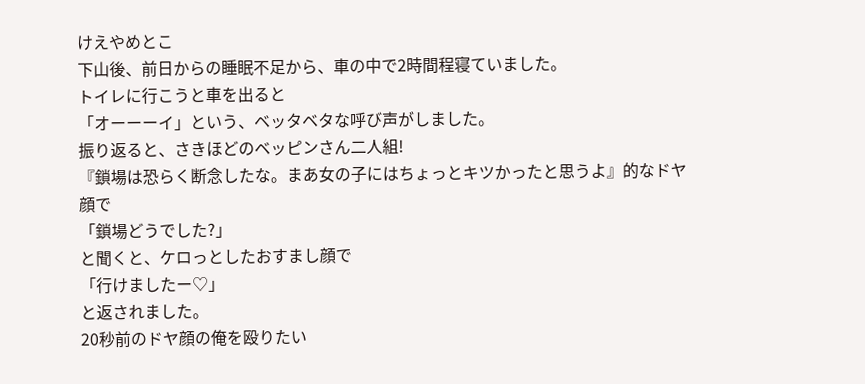けえやめとこ
下山後、前日からの睡眠不足から、車の中で2時間程寝ていました。
トイレに行こうと車を出ると
「オーーーイ」という、ベッタベタな呼び声がしました。
振り返ると、さきほどのベッピンさん二人組!
『鎖場は恐らく断念したな。まあ女の子にはちょっとキツかったと思うよ』的なドヤ顔で
「鎖場どうでした?」
と聞くと、ケロっとしたおすまし顔で
「行けましたー♡」
と返されました。
20秒前のドヤ顔の俺を殴りたい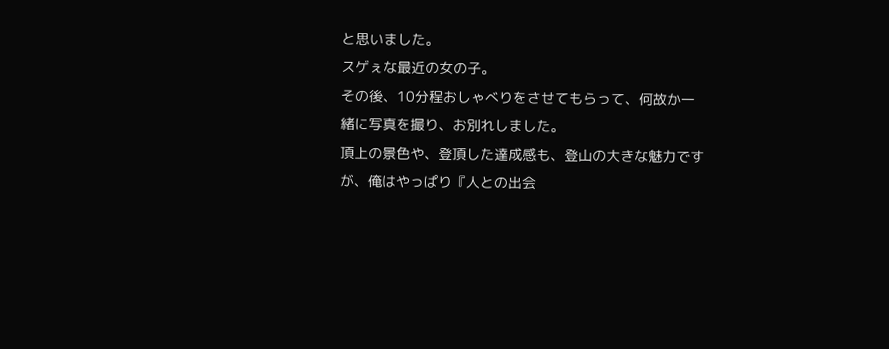と思いました。
スゲぇな最近の女の子。
その後、10分程おしゃべりをさせてもらって、何故か一緒に写真を撮り、お別れしました。
頂上の景色や、登頂した達成感も、登山の大きな魅力ですが、俺はやっぱり『人との出会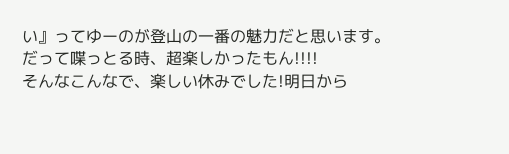い』ってゆーのが登山の一番の魅力だと思います。
だって喋っとる時、超楽しかったもん!!!!
そんなこんなで、楽しい休みでした!明日から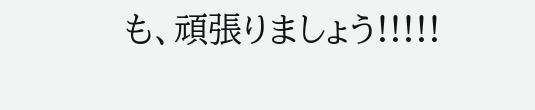も、頑張りましょう!!!!!